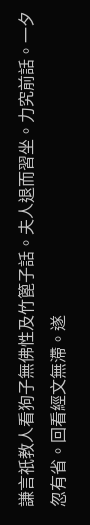謙言祇教人看狗子無佛性及竹篦子話。夫人退而習坐。力究前話。一夕忽有省。回看經文無滯。遂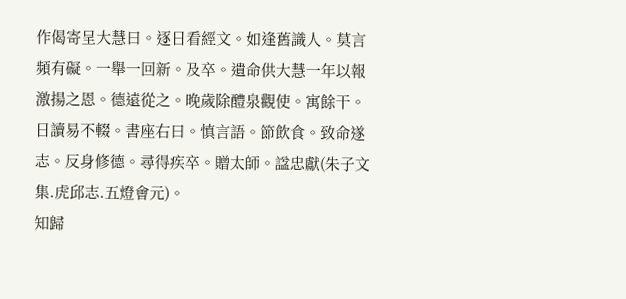作偈寄呈大慧曰。逐日看經文。如逢舊識人。莫言頻有礙。一舉一回新。及卒。遺命供大慧一年以報激揚之恩。德遠從之。晚歲除醴泉觀使。寓餘干。日讀易不輟。書座右曰。慎言語。節飲食。致命遂志。反身修德。尋得疾卒。贈太師。諡忠獻(朱子文集.虎邱志.五燈會元)。
知歸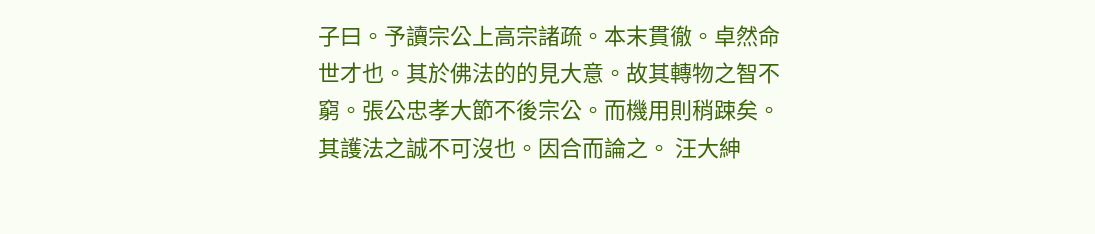子曰。予讀宗公上高宗諸疏。本末貫徹。卓然命世才也。其於佛法的的見大意。故其轉物之智不窮。張公忠孝大節不後宗公。而機用則稍踈矣。其護法之誠不可沒也。因合而論之。 汪大紳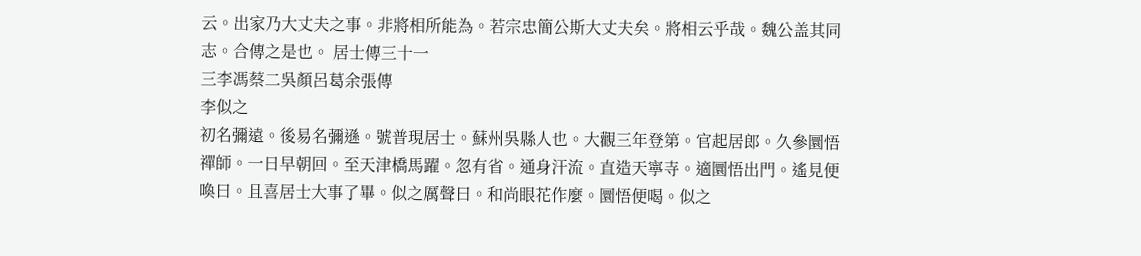云。出家乃大丈夫之事。非將相所能為。若宗忠簡公斯大丈夫矣。將相云乎哉。魏公盖其同志。合傳之是也。 居士傳三十一
三李馮蔡二吳顏呂葛余張傳
李似之
初名彌遠。後易名彌遜。號普現居士。蘇州吳縣人也。大觀三年登第。官起居郎。久參圜悟禪師。一日早朝回。至天津橋馬躍。忽有省。通身汗流。直造天寧寺。適圜悟出門。遙見便喚曰。且喜居士大事了畢。似之厲聲曰。和尚眼花作麼。圜悟便喝。似之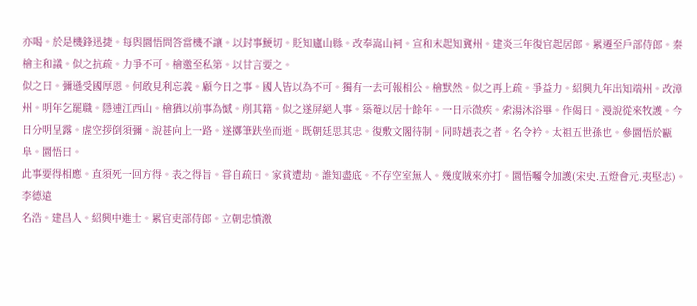亦喝。於是機鋒迅捷。每與圜悟問答當機不讓。以封事鯁切。貶知廬山縣。改奉嵩山祠。宣和末起知冀州。建炎三年復官起居郎。累遷至戶部侍郎。秦檜主和議。似之抗疏。力爭不可。檜邀至私第。以甘言要之。
似之曰。彌遜受國厚恩。何敢見利忘義。顧今日之事。國人皆以為不可。獨有一去可報相公。檜默然。似之再上疏。爭益力。紹興九年出知端州。改漳州。明年乞罷職。隱連江西山。檜猶以前事為憾。削其籍。似之遂屏絕人事。築菴以居十餘年。一日示微疾。索湯沐浴畢。作偈曰。漫說從來牧護。今日分明呈露。虗空拶倒須彌。說甚向上一路。遂擲筆趺坐而逝。既朝廷思其忠。復敷文閣待制。同時趙表之者。名令衿。太祖五世孫也。參圜悟於甌阜。圜悟曰。
此事要得相應。直須死一回方得。表之得旨。甞自疏曰。家貧遭劫。誰知盡底。不存空室無人。幾度賊來亦打。圜悟囑令加護(宋史.五燈會元.夷堅志)。
李德遠
名浩。建昌人。紹興中進士。累官吏部侍郎。立朝忠憤激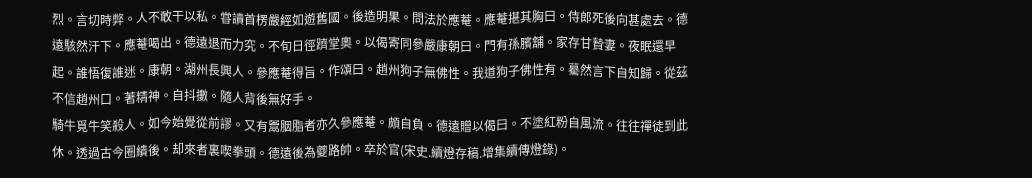烈。言切時弊。人不敢干以私。甞讀首楞嚴經如遊舊國。後造明果。問法於應菴。應菴揕其胸曰。侍郎死後向甚處去。德遠駭然汗下。應菴喝出。德遠退而力究。不旬日徑躋堂奧。以偈寄同參嚴康朝曰。門有孫臏舖。家存甘贄妻。夜眠還早起。誰悟復誰迷。康朝。湖州長興人。參應菴得旨。作頌曰。趙州狗子無佛性。我道狗子佛性有。驀然言下自知歸。從茲不信趙州口。著精神。自抖擻。隨人背後無好手。
騎牛覓牛笑殺人。如今始覺從前謬。又有鬻胭脂者亦久參應菴。頗自負。德遠贈以偈曰。不塗紅粉自風流。往往禪徒到此休。透過古今圈繢後。却來者裏喫拳頭。德遠後為夔路帥。卒於官(宋史.續燈存稿.增集續傳燈錄)。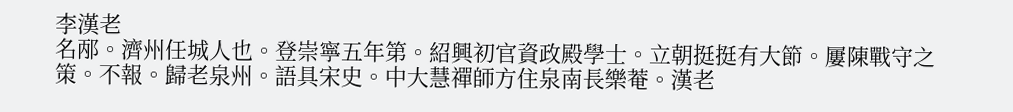李漢老
名邴。濟州任城人也。登崇寧五年第。紹興初官資政殿學士。立朝挺挺有大節。屢陳戰守之策。不報。歸老泉州。語具宋史。中大慧禪師方住泉南長樂菴。漢老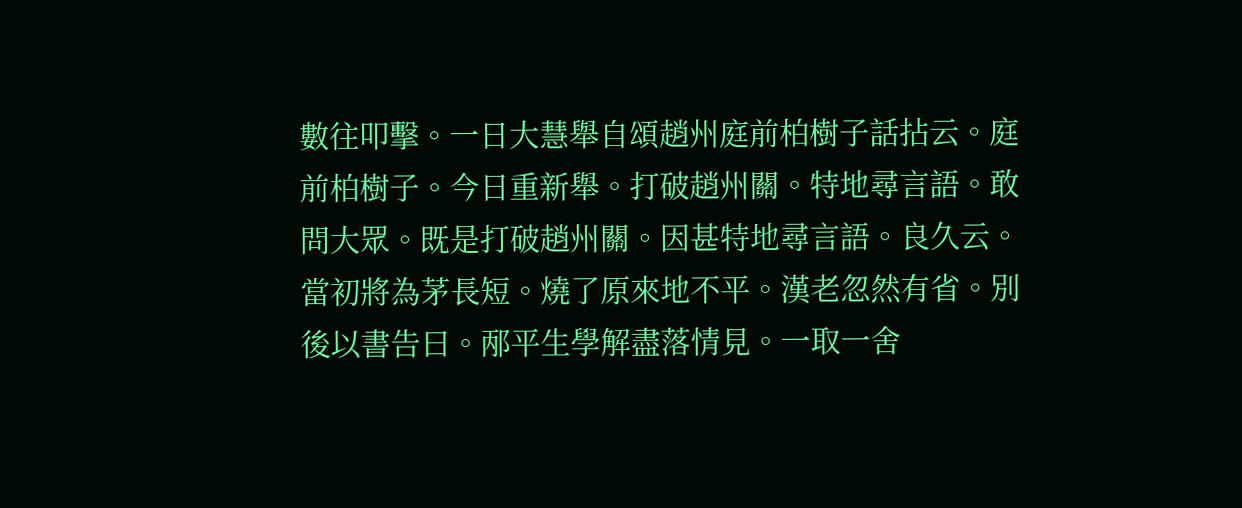數往叩擊。一日大慧舉自頌趙州庭前柏樹子話拈云。庭前柏樹子。今日重新舉。打破趙州關。特地尋言語。敢問大眾。既是打破趙州關。因甚特地尋言語。良久云。當初將為茅長短。燒了原來地不平。漢老忽然有省。別後以書告曰。邴平生學解盡落情見。一取一舍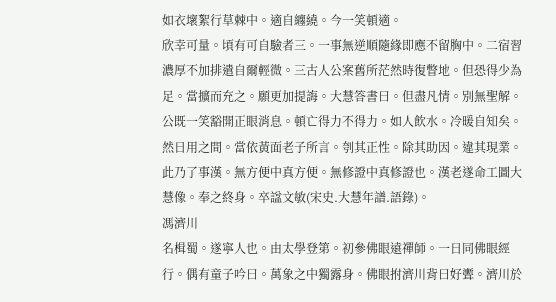如衣壞絮行草棘中。適自纏繞。今一笑頓適。
欣幸可量。頃有可自驗者三。一事無逆順隨緣即應不留胸中。二宿習濃厚不加排遣自爾輕微。三古人公案舊所茫然時復瞥地。但恐得少為足。當擴而充之。願更加提誨。大慧答書曰。但盡凡情。別無聖解。公既一笑豁開正眼消息。頓亡得力不得力。如人飲水。冷暖自知矣。然日用之間。當依黃面老子所言。刳其正性。除其助因。違其現業。此乃了事漢。無方便中真方便。無修證中真修證也。漢老遂命工圖大慧像。奉之終身。卒諡文敏(宋史.大慧年譜.語錄)。
馮濟川
名楫蜀。遂寧人也。由太學登第。初參佛眼遠禪師。一日同佛眼經行。偶有童子吟曰。萬象之中獨露身。佛眼拊濟川背曰好聻。濟川於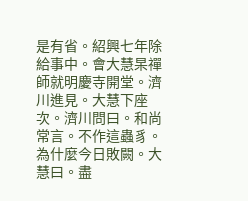是有省。紹興七年除給事中。會大慧杲禪師就明慶寺開堂。濟川進見。大慧下座次。濟川問曰。和尚常言。不作這蟲豸。為什麼今日敗闕。大慧曰。盡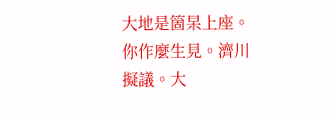大地是箇杲上座。你作麼生見。濟川擬議。大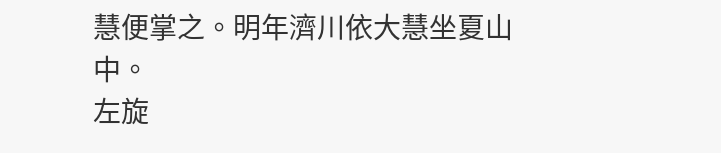慧便掌之。明年濟川依大慧坐夏山中。
左旋